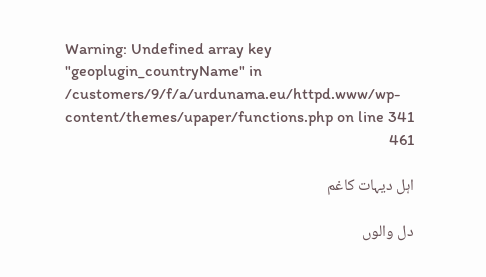Warning: Undefined array key "geoplugin_countryName" in /customers/9/f/a/urdunama.eu/httpd.www/wp-content/themes/upaper/functions.php on line 341
461

اہل دیہات کاغم

دل والوں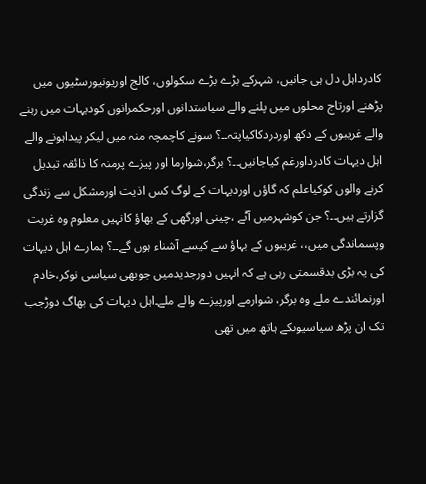کادرداہل دل ہی جانیں، شہرکے بڑے بڑے سکولوں، کالج اوریونیورسٹیوں میں پڑھنے اورتاج محلوں میں پلنے والے سیاستدانوں اورحکمرانوں کودیہات میں رہنے والے غریبوں کے دکھ اوردردکاکیاپتہ۔۔؟ سونے کاچمچہ منہ میں لیکر پیداہونے والے اہل دیہات کادرداورغم کیاجانیں۔۔؟ برگر،شوارما اور پیزے پرمنہ کا ذائقہ تبدیل کرنے والوں کوکیاعلم کہ گاؤں اوردیہات کے لوگ کس اذیت اورمشکل سے زندگی گزارتے ہیں۔۔؟ جن کوشہرمیں آٹے ،چینی اورگھی کے بھاؤ کانہیں معلوم وہ غربت وپسماندگی میں،، غریبوں کے بہاؤ سے کیسے آشناء ہوں گے۔۔؟ ہمارے اہل دیہات کی یہ بڑی بدقسمتی رہی ہے کہ انہیں دورجدیدمیں جوبھی سیاسی نوکر،خادم اورنمائندے ملے وہ برگر، شوارمے اورپیزے والے ملے۔اہل دیہات کی بھاگ دوڑجب تک ان پڑھ سیاسیوںکے ہاتھ میں تھی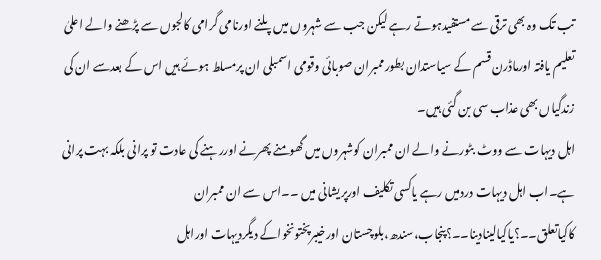تب تک وہ بھی ترقی سے مستفیدہوتے رہے لیکن جب سے شہروں میں پلنے اورنامی گرامی کالجوں سے پڑھنے والے اعلیٰ تعلیم یافتہ اورماڈرن قسم کے سیاستدان بطورممبران صوبائی وقومی اسمبلی ان پرمسلط ہوئے ہیں اس کے بعدسے ان کی زندگیاں بھی عذاب سی بن گئی ہیں۔
اہل دیہات سے ووٹ بٹورنے والے ان ممبران کوشہروں میں گھومنے پھرنے اوررہنے کی عادت تو پرانی بلکہ بہت پرانی ہے۔اب اہل دیہات دردمیں رہے یاکسی تکلیف اورپریشانی میں ۔۔اس سے ان ممبران کاکیاتعلق۔۔؟یاکیالینادینا۔۔؟پنجاب،سندھ،بلوچستان اورخیبرپختونخواکے دیگردیہات اوراہل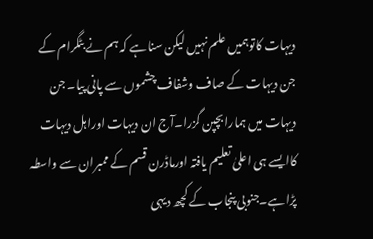دیہات کاتوہمیں علم نہیں لیکن سناہے کہ ہم نے بٹگرام کے جن دیہات کے صاف وشفاف چشموں سے پانی پیا۔ جن دیہات میں ہمارابچپن گزرا۔آج ان دیہات اوراہل دیہات کاایسے ہی اعلیٰ تعلیم یافتہ اورماڈرن قسم کے ممبران سے واسطہ پڑاہے۔جنوبی پنجاب کے کچھ دیہی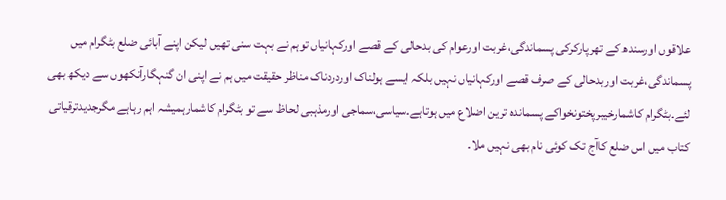علاقوں اورسندھ کے تھرپارکرکی پسماندگی،غربت اورعوام کی بدحالی کے قصے اورکہانیاں توہم نے بہت سنی تھیں لیکن اپنے آبائی ضلع بٹگرام میں پسماندگی،غربت اوربدحالی کے صرف قصے اورکہانیاں نہیں بلکہ ایسے ہولناک اوردردناک مناظر حقیقت میں ہم نے اپنی ان گنہگارآنکھوں سے دیکھ بھی لئے۔بٹگرام کاشمارخیبرپختونخواکے پسماندہ ترین اضلاع میں ہوتاہے۔سیاسی،سماجی اورمذہبی لحاظ سے تو بٹگرام کاشمارہمیشہ اہم رہاہے مگرجدیدترقیاتی کتاب میں اس ضلع کاآج تک کوئی نام بھی نہیں ملا۔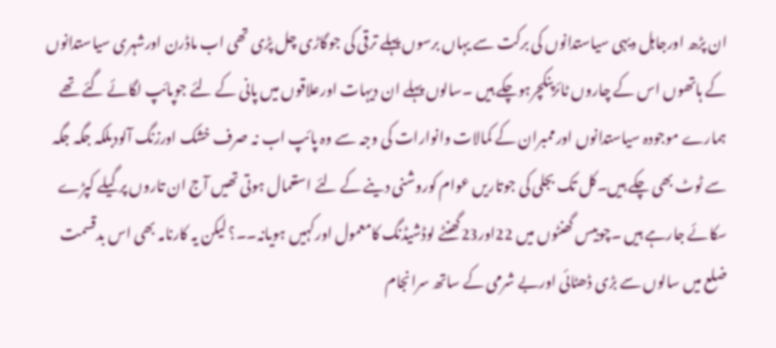ان پڑھ اورجاہل دیہی سیاستدانوں کی برکت سے یہاں برسوں پہلے ترقی کی جوگاڑی چل پڑی تھی اب ماڈرن اورشہری سیاستدانوں کے ہاتھوں اس کے چاروں ٹائرپنکچرہوچکے ہیں ۔سالوں پہلے ان دیہات اورعلاقوں میں پانی کے لئے جوپائپ لگائے گئے تھے ہمارے موجودہ سیاستدانوں اورممبران کے کمالات وانوارات کی وجہ سے وہ پائپ اب نہ صرف خشک اورزنگ آلودبلکہ جگہ جگہ سے ٹوٹ بھی چکے ہیں۔کل تک بجلی کی جوتاریں عوام کوروشنی دینے کے لئے استعمال ہوتی تھیں آج ان تاروں پرگیلے کپڑے سکائے جارہے ہیں ۔چوبیس گھنٹوں میں 22اور23گھنٹے لوڈشیڈنگ کامعمول اورکہیں ہویانہ۔۔؟ لیکن یہ کارنامہ بھی اس بدقسمت ضلع میں سالوں سے بڑی ڈھٹائی اوربے شرمی کے ساتھ سرانجام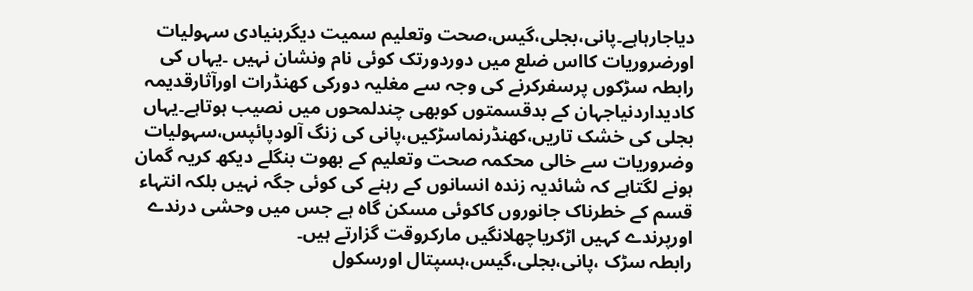دیاجارہاہے۔پانی،بجلی،گیس،صحت وتعلیم سمیت دیگربنیادی سہولیات اورضروریات کااس ضلع میں دوردورتک کوئی نام ونشان نہیں ۔یہاں کی رابطہ سڑکوں پرسفرکرنے کی وجہ سے مغلیہ دورکی کھنڈرات اورآثارقدیمہ کادیداردنیاجہان کے بدقسمتوں کوبھی چندلمحوں میں نصیب ہوتاہے۔یہاں بجلی کی خشک تاریں،کھنڈرنماسڑکیں،پانی کی زنگ آلودپائپس،سہولیات وضروریات سے خالی محکمہ صحت وتعلیم کے بھوت بنگلے دیکھ کریہ گمان ہونے لگتاہے کہ شائدیہ زندہ انسانوں کے رہنے کی کوئی جگہ نہیں بلکہ انتہاء قسم کے خطرناک جانوروں کاکوئی مسکن گاہ ہے جس میں وحشی درندے اورپرندے کہیں اڑکریاچھلانگیں مارکروقت گزارتے ہیں۔
رابطہ سڑک ،پانی،بجلی،گیس،ہسپتال اورسکول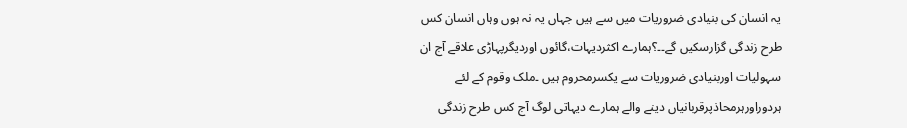یہ انسان کی بنیادی ضروریات میں سے ہیں جہاں یہ نہ ہوں وہاں انسان کس طرح زندگی گزارسکیں گے۔۔؟ہمارے اکثردیہات،گائوں اوردیگرپہاڑی علاقے آج ان سہولیات اوربنیادی ضروریات سے یکسرمحروم ہیں ۔ملک وقوم کے لئے ہردوراورہرمحاذپرقربانیاں دینے والے ہمارے دیہاتی لوگ آج کس طرح زندگی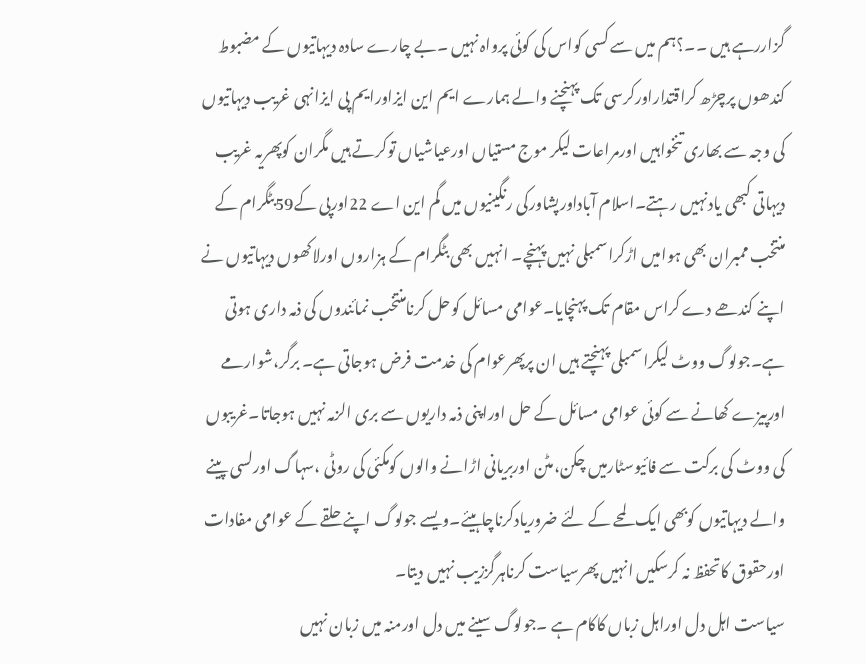گزاررہے ہیں ۔۔؟ہم میں سے کسی کواس کی کوئی پرواہ نہیں ۔بے چارے سادہ دیہاتیوں کے مضبوط کندھوں پرچڑھ کراقتداراورکرسی تک پہنچنے والے ہمارے ایم این ایزاورایم پی ایزانہی غریب دیہاتیوں کی وجہ سے بھاری تنخواہیں اورمراعات لیکر موج مستیاں اورعیاشیاں توکرتے ہیں مگران کوپھریہ غریب دیہاتی کبھی یادنہیں رہتے۔اسلام آباداورپشاورکی رنگینیوں میں گم این اے 22اورپی کے59بٹگرام کے منتخب ممبران بھی ہوامیں اڑکراسمبلی نہیں پہنچے۔ انہیں بھی بٹگرام کے ہزاروں اورلاکھوں دیہاتیوں نے اپنے کندھے دے کراس مقام تک پہنچایا۔عوامی مسائل کوحل کرنامنتخب نمائندوں کی ذمہ داری ہوتی ہے۔جولوگ ووٹ لیکراسمبلی پہنچتے ہیں ان پرپھرعوام کی خدمت فرض ہوجاتی ہے۔ برگر،شوارمے اورپیزے کھانے سے کوئی عوامی مسائل کے حل اوراپنی ذمہ داریوں سے بری الزمہ نہیں ہوجاتا۔غریبوں کی ووٹ کی برکت سے فائیوسٹارمیں چکن،مٹن اوربریانی اڑانے والوں کومکئی کی روٹی ،سہاگ اورلسی پینے والے دیہاتیوں کوبھی ایک لمحے کے لئے ضروریادکرناچاہیئے۔ویسے جولوگ اپنے حلقے کے عوامی مفادات اورحقوق کاتحفظ نہ کرسکیں انہیں پھرسیاست کرناہرگززیب نہیں دیتا۔
سیاست اہل دل اوراہل زباں کاکام ہے ۔جولوگ سینے میں دل اورمنہ میں زبان نہیں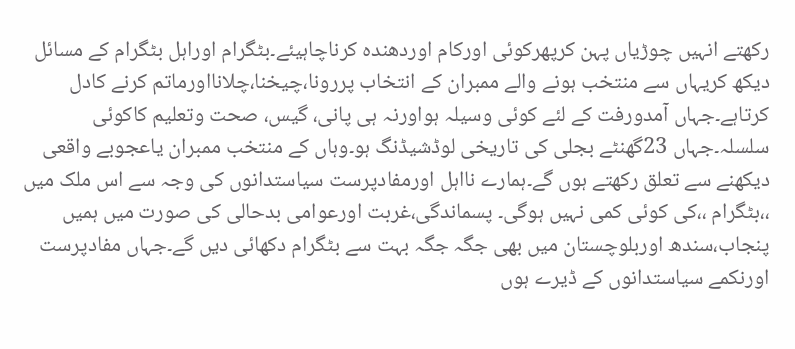رکھتے انہیں چوڑیاں پہن کرپھرکوئی اورکام اوردھندہ کرناچاہیئے۔بٹگرام اوراہل بٹگرام کے مسائل دیکھ کریہاں سے منتخب ہونے والے ممبران کے انتخاب پررونا،چیخنا،چلانااورماتم کرنے کادل کرتاہے۔جہاں آمدورفت کے لئے کوئی وسیلہ ہواورنہ ہی پانی، گیس، صحت وتعلیم کاکوئی سلسلہ۔جہاں 23گھنٹے بجلی کی تاریخی لوڈشیڈنگ ہو۔وہاں کے منتخب ممبران یاعجوبے واقعی دیکھنے سے تعلق رکھتے ہوں گے۔ہمارے نااہل اورمفادپرست سیاستدانوں کی وجہ سے اس ملک میں ،،بٹگرام ،،کی کوئی کمی نہیں ہوگی۔ پسماندگی،غربت اورعوامی بدحالی کی صورت میں ہمیں پنجاب،سندھ اوربلوچستان میں بھی جگہ جگہ بہت سے بٹگرام دکھائی دیں گے۔جہاں مفادپرست اورنکمے سیاستدانوں کے ڈیرے ہوں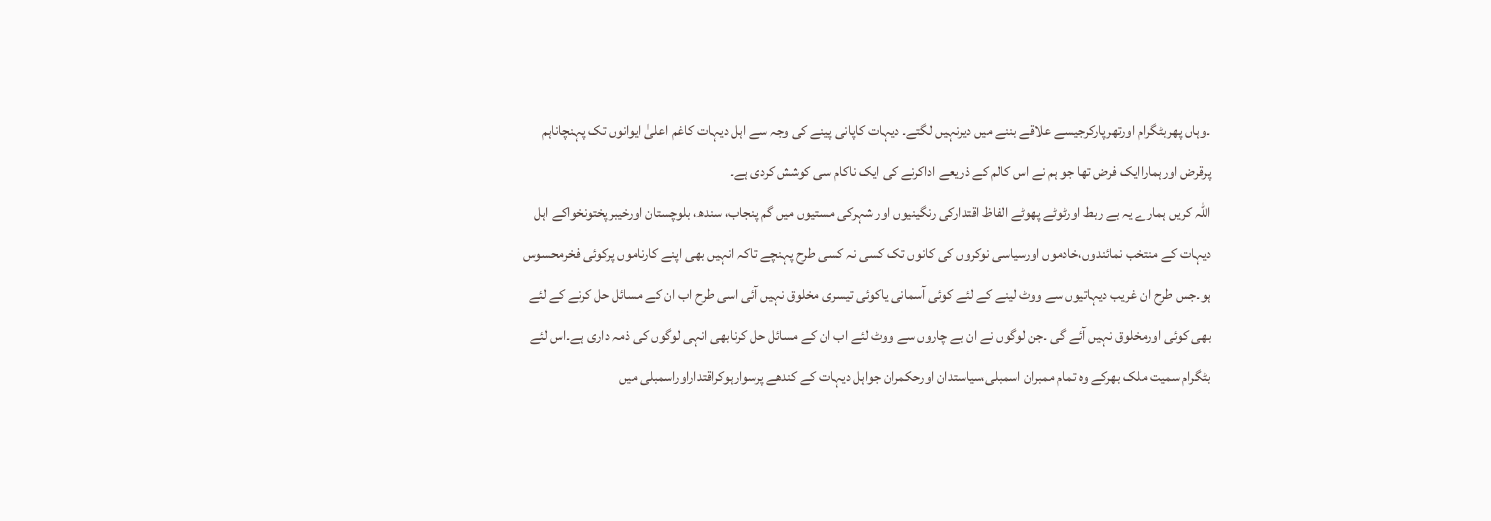۔وہاں پھربٹگرام اورتھرپارکرجیسے علاقے بننے میں دیرنہیں لگتے۔ دیہات کاپانی پینے کی وجہ سے اہل دیہات کاغم اعلیٰ ایوانوں تک پہنچاناہم پرقرض اورہماراایک فرض تھا جو ہم نے اس کالم کے ذریعے اداکرنے کی ایک ناکام سی کوشش کردی ہے۔
اللہ کریں ہمارے یہ بے ربط اورٹوٹے پھوٹے الفاظ اقتدارکی رنگینیوں اور شہرکی مستیوں میں گم پنجاب، سندھ، بلوچستان اورخیبرپختونخواکے اہل دیہات کے منتخب نمائندوں،خادموں اورسیاسی نوکروں کی کانوں تک کسی نہ کسی طرح پہنچے تاکہ انہیں بھی اپنے کارناموں پرکوئی فخرمحسوس ہو۔جس طرح ان غریب دیہاتیوں سے ووٹ لینے کے لئے کوئی آسمانی یاکوئی تیسری مخلوق نہیں آئی اسی طرح اب ان کے مسائل حل کرنے کے لئے بھی کوئی اورمخلوق نہیں آئے گی ۔جن لوگوں نے ان بے چاروں سے ووٹ لئے اب ان کے مسائل حل کرنابھی انہی لوگوں کی ذمہ داری ہے۔اس لئے بٹگرام سمیت ملک بھرکے وہ تمام ممبران اسمبلی،سیاستدان اورحکمران جواہل دیہات کے کندھے پرسوارہوکراقتداراوراسمبلی میں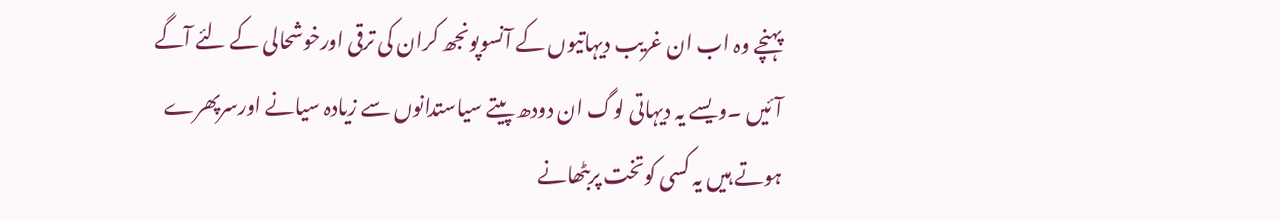پہنچے وہ اب ان غریب دیہاتیوں کے آنسوپونجھ کران کی ترقی اورخوشحالی کے لئے آگے آئیں ۔ویسے یہ دیہاتی لوگ ان دودھ پیتے سیاستدانوں سے زیادہ سیانے اورسرپھرے ہوتے ہیں یہ کسی کوتخت پربٹھانے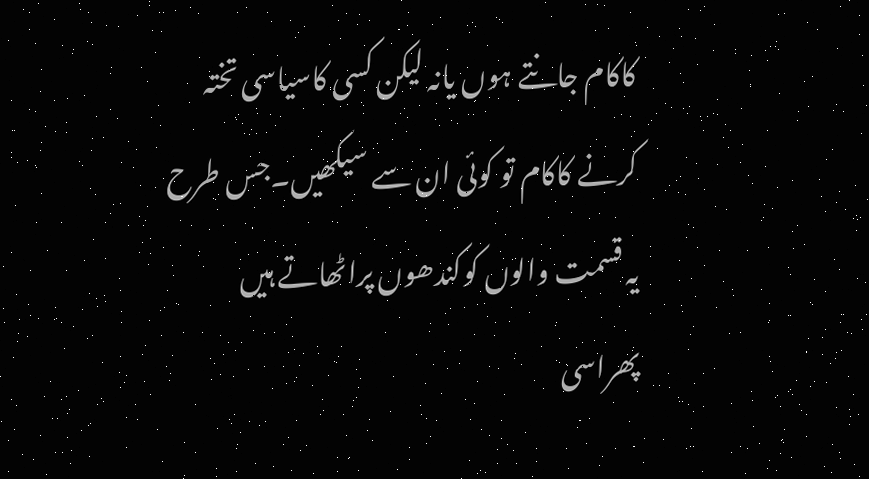کاکام جانتے ہوں یانہ لیکن کسی کاسیاسی تختہ کرنے کاکام تو کوئی ان سے سیکھیں۔جس طرح یہ قسمت والوں کوکندھوں پراٹھاتے ہیں پھراسی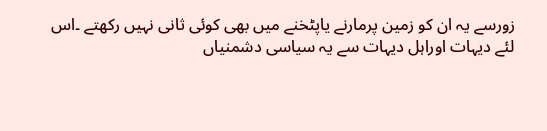زورسے یہ ان کو زمین پرمارنے یاپٹخنے میں بھی کوئی ثانی نہیں رکھتے ۔اس لئے دیہات اوراہل دیہات سے یہ سیاسی دشمنیاں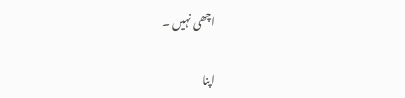اچھی نہیں ۔

اپنا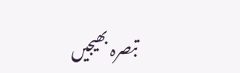تبصرہ بھیجیں